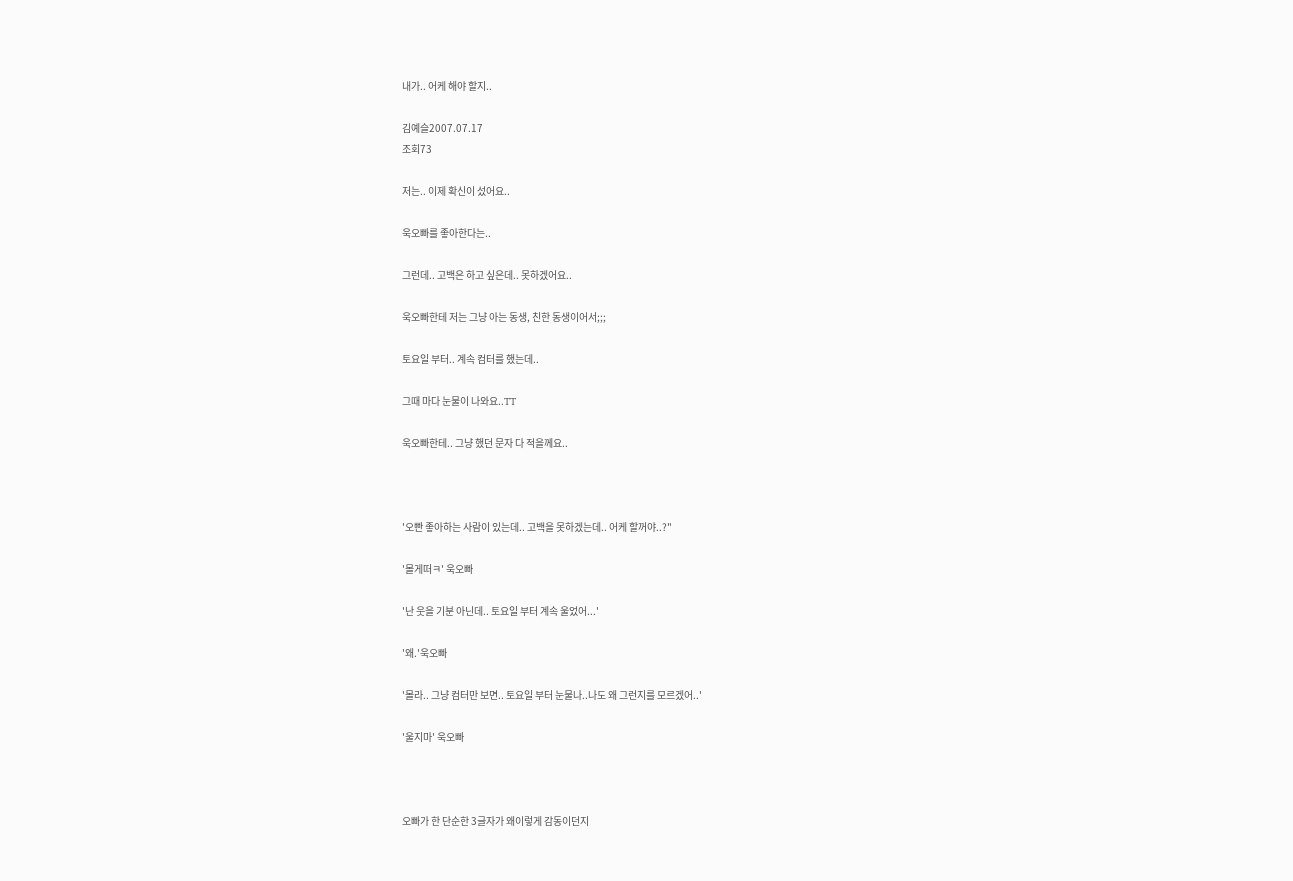내가.. 어케 해야 할지..

김예슬2007.07.17
조회73

저는.. 이제 확신이 섰어요..

욱오빠를 좋아한다는..

그런데.. 고백은 하고 싶은데.. 못하겠어요..

욱오빠한테 저는 그냥 아는 동생, 친한 동생이어서;;;

토요일 부터.. 계속 컴터를 했는데..

그때 마다 눈물이 나와요..TT

욱오빠한테.. 그냥 했던 문자 다 적을께요..



'오빤 좋아하는 사람이 있는데.. 고백을 못하겠는데.. 어케 할꺼야..?"

'몰게떠ㅋ' 욱오빠

'난 웃을 기분 아닌데.. 토요일 부터 계속 울었어...'

'왜.'욱오빠

'몰라.. 그냥 컴터만 보면.. 토요일 부터 눈물나..나도 왜 그런지를 모르겠어..'

'울지마' 욱오빠



오빠가 한 단순한 3글자가 왜이렇게 감동이던지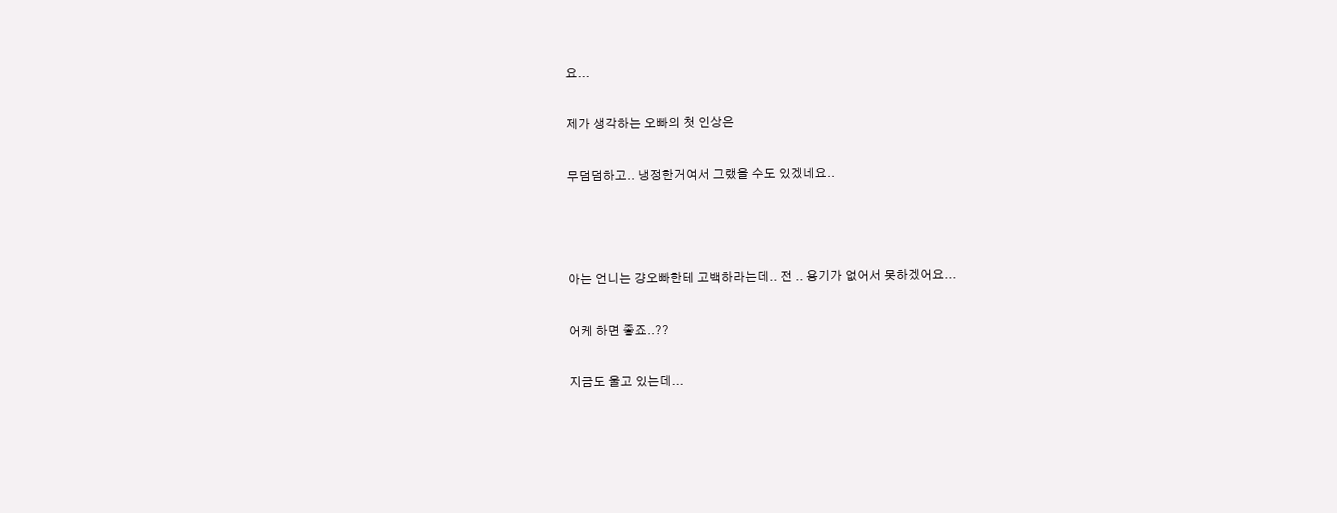요...

제가 생각하는 오빠의 첫 인상은

무덤덤하고.. 냉정한거여서 그랬을 수도 있겠네요..



아는 언니는 걍오빠한테 고백하라는데.. 전 .. 용기가 없어서 못하겠어요...

어케 하면 좋죠..??

지금도 울고 있는데...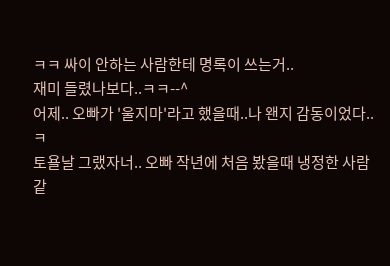ㅋㅋ 싸이 안하는 사람한테 명록이 쓰는거..
재미 들렸나보다..ㅋㅋ--^
어제.. 오빠가 '울지마'라고 했을때..나 왠지 감동이었다..ㅋ
토욜날 그랬자너.. 오빠 작년에 처음 봤을때 냉정한 사람 같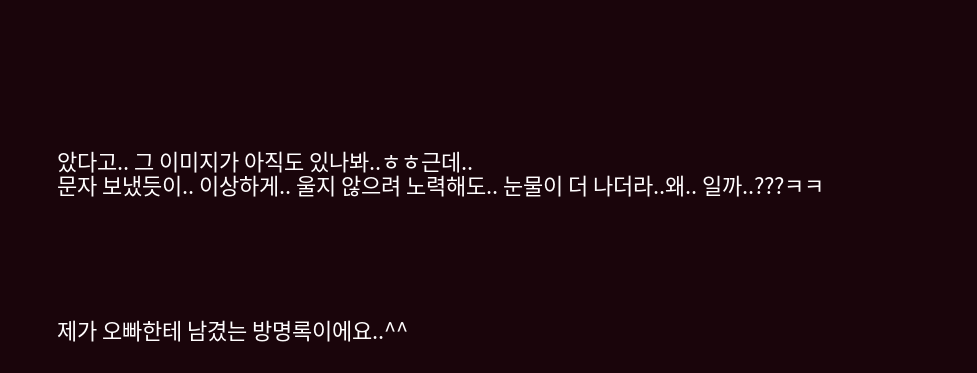았다고.. 그 이미지가 아직도 있나봐..ㅎㅎ근데..
문자 보냈듯이.. 이상하게.. 울지 않으려 노력해도.. 눈물이 더 나더라..왜.. 일까..???ㅋㅋ





제가 오빠한테 남겼는 방명록이에요..^^